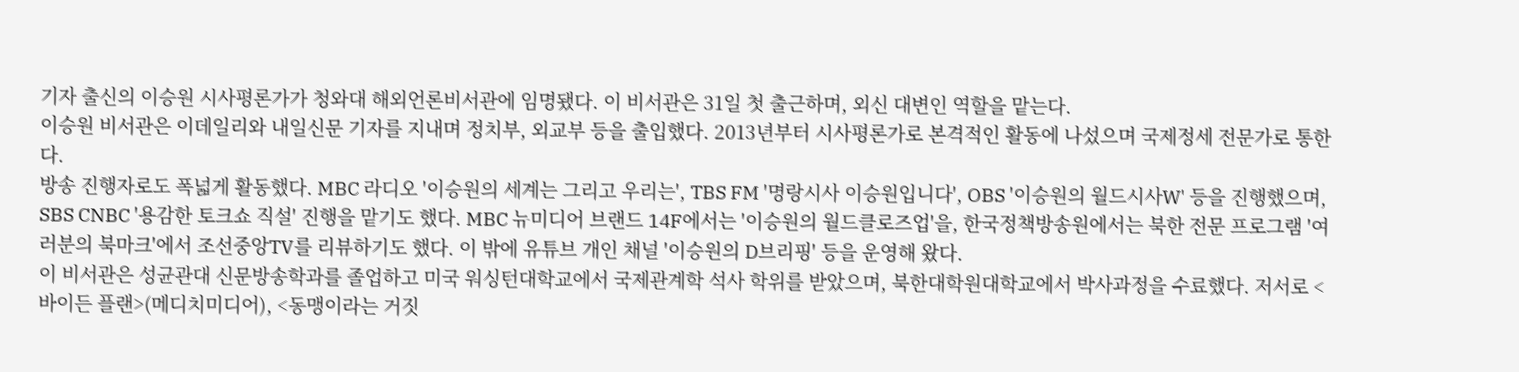기자 출신의 이승원 시사평론가가 청와대 해외언론비서관에 임명됐다. 이 비서관은 31일 첫 출근하며, 외신 대변인 역할을 맡는다.
이승원 비서관은 이데일리와 내일신문 기자를 지내며 정치부, 외교부 등을 출입했다. 2013년부터 시사평론가로 본격적인 활동에 나섰으며 국제정세 전문가로 통한다.
방송 진행자로도 폭넓게 활동했다. MBC 라디오 '이승원의 세계는 그리고 우리는', TBS FM '명랑시사 이승원입니다', OBS '이승원의 월드시사W' 등을 진행했으며, SBS CNBC '용감한 토크쇼 직설' 진행을 맡기도 했다. MBC 뉴미디어 브랜드 14F에서는 '이승원의 월드클로즈업'을, 한국정책방송원에서는 북한 전문 프로그램 '여러분의 북마크'에서 조선중앙TV를 리뷰하기도 했다. 이 밖에 유튜브 개인 채널 '이승원의 D브리핑' 등을 운영해 왔다.
이 비서관은 성균관대 신문방송학과를 졸업하고 미국 워싱턴대학교에서 국제관계학 석사 학위를 받았으며, 북한대학원대학교에서 박사과정을 수료했다. 저서로 <바이든 플랜>(메디치미디어), <동맹이라는 거짓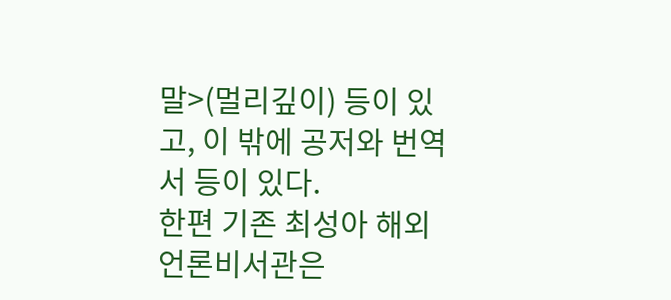말>(멀리깊이) 등이 있고, 이 밖에 공저와 번역서 등이 있다.
한편 기존 최성아 해외언론비서관은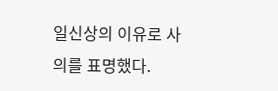일신상의 이유로 사의를 표명했다.